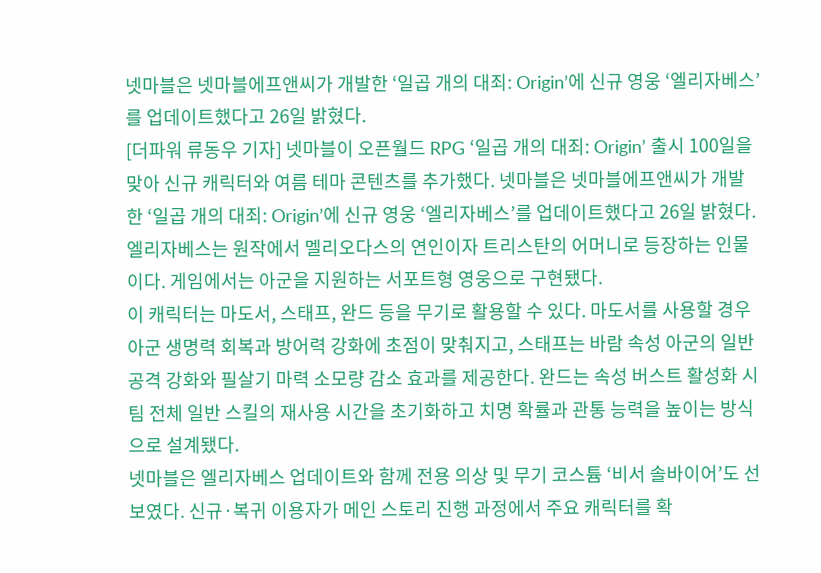넷마블은 넷마블에프앤씨가 개발한 ‘일곱 개의 대죄: Origin’에 신규 영웅 ‘엘리자베스’를 업데이트했다고 26일 밝혔다.
[더파워 류동우 기자] 넷마블이 오픈월드 RPG ‘일곱 개의 대죄: Origin’ 출시 100일을 맞아 신규 캐릭터와 여름 테마 콘텐츠를 추가했다. 넷마블은 넷마블에프앤씨가 개발한 ‘일곱 개의 대죄: Origin’에 신규 영웅 ‘엘리자베스’를 업데이트했다고 26일 밝혔다.
엘리자베스는 원작에서 멜리오다스의 연인이자 트리스탄의 어머니로 등장하는 인물이다. 게임에서는 아군을 지원하는 서포트형 영웅으로 구현됐다.
이 캐릭터는 마도서, 스태프, 완드 등을 무기로 활용할 수 있다. 마도서를 사용할 경우 아군 생명력 회복과 방어력 강화에 초점이 맞춰지고, 스태프는 바람 속성 아군의 일반 공격 강화와 필살기 마력 소모량 감소 효과를 제공한다. 완드는 속성 버스트 활성화 시 팀 전체 일반 스킬의 재사용 시간을 초기화하고 치명 확률과 관통 능력을 높이는 방식으로 설계됐다.
넷마블은 엘리자베스 업데이트와 함께 전용 의상 및 무기 코스튬 ‘비서 솔바이어’도 선보였다. 신규·복귀 이용자가 메인 스토리 진행 과정에서 주요 캐릭터를 확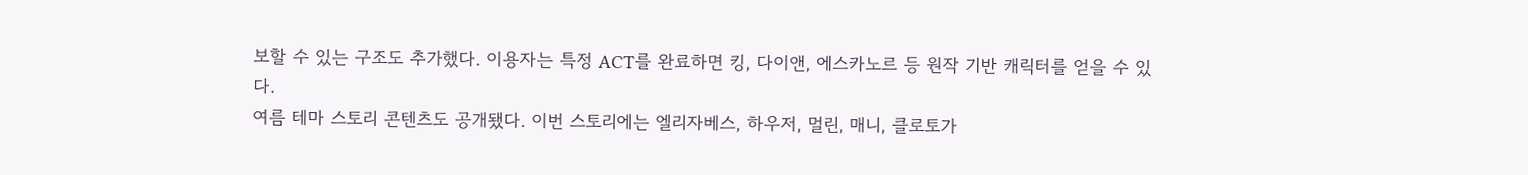보할 수 있는 구조도 추가했다. 이용자는 특정 ACT를 완료하면 킹, 다이앤, 에스카노르 등 원작 기반 캐릭터를 얻을 수 있다.
여름 테마 스토리 콘텐츠도 공개됐다. 이번 스토리에는 엘리자베스, 하우저, 멀린, 매니, 클로토가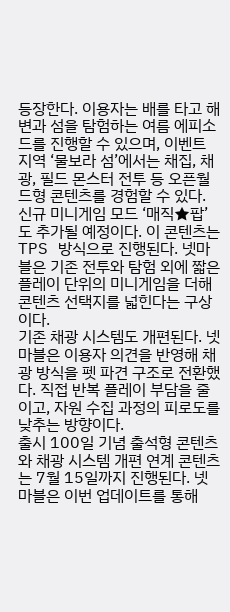등장한다. 이용자는 배를 타고 해변과 섬을 탐험하는 여름 에피소드를 진행할 수 있으며, 이벤트 지역 ‘물보라 섬’에서는 채집, 채광, 필드 몬스터 전투 등 오픈월드형 콘텐츠를 경험할 수 있다.
신규 미니게임 모드 ‘매직★팝’도 추가될 예정이다. 이 콘텐츠는 TPS 방식으로 진행된다. 넷마블은 기존 전투와 탐험 외에 짧은 플레이 단위의 미니게임을 더해 콘텐츠 선택지를 넓힌다는 구상이다.
기존 채광 시스템도 개편된다. 넷마블은 이용자 의견을 반영해 채광 방식을 펫 파견 구조로 전환했다. 직접 반복 플레이 부담을 줄이고, 자원 수집 과정의 피로도를 낮추는 방향이다.
출시 100일 기념 출석형 콘텐츠와 채광 시스템 개편 연계 콘텐츠는 7월 15일까지 진행된다. 넷마블은 이번 업데이트를 통해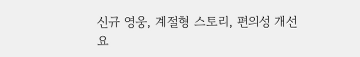신규 영웅, 계절형 스토리, 편의성 개선 요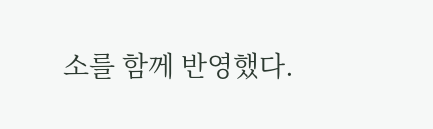소를 함께 반영했다.